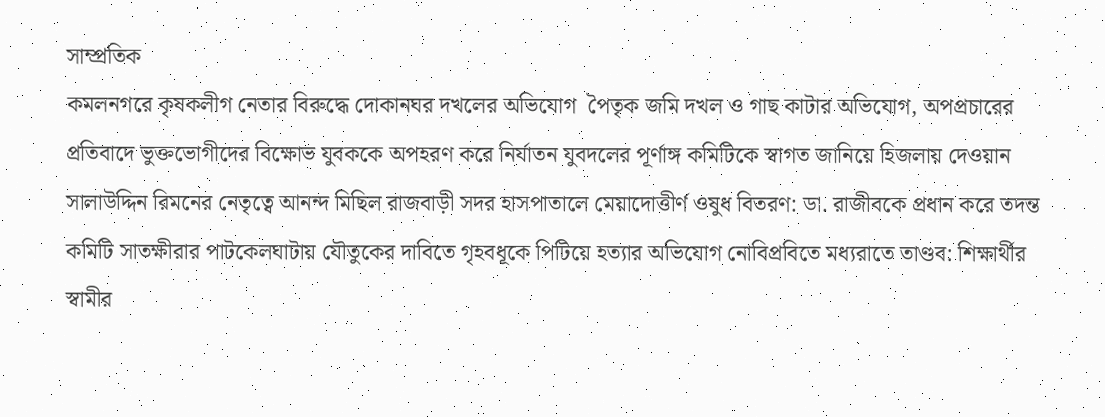সাম্প্রতিক
কমলনগরে কৃষকলীগ নেতার বিরুদ্ধে দোকানঘর দখলের অভিযোগ  পৈতৃক জমি দখল ও গাছ কাটার অভিযোগ, অপপ্রচারের প্রতিবাদে ভুক্তভোগীদের বিক্ষোভ যুবককে অপহরণ করে নির্যাতন যুবদলের পূর্ণাঙ্গ কমিটিকে স্বাগত জানিয়ে হিজলায় দেওয়ান সালাউদ্দিন রিমনের নেতৃত্বে আনন্দ মিছিল রাজবাড়ী সদর হাসপাতালে মেয়াদোত্তীর্ণ ওষুধ বিতরণ: ডা. রাজীবকে প্রধান করে তদন্ত কমিটি সাতক্ষীরার পাটকেলঘাটায় যৌতুকের দাবিতে গৃহবধূকে পিটিয়ে হত্যার অভিযোগ নোবিপ্রবিতে মধ্যরাতে তাণ্ডব: শিক্ষার্থীর স্বামীর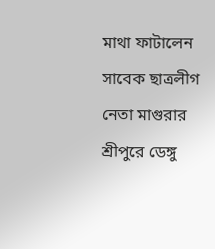মাথা ফাটালেন সাবেক ছাত্রলীগ নেতা মাগুরার শ্রীপুরে ডেঙ্গু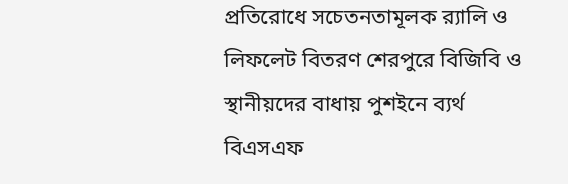প্রতিরোধে সচেতনতামূলক র‍্যালি ও লিফলেট বিতরণ শেরপুরে বিজিবি ও স্থানীয়দের বাধায় পুশইনে ব্যর্থ বিএসএফ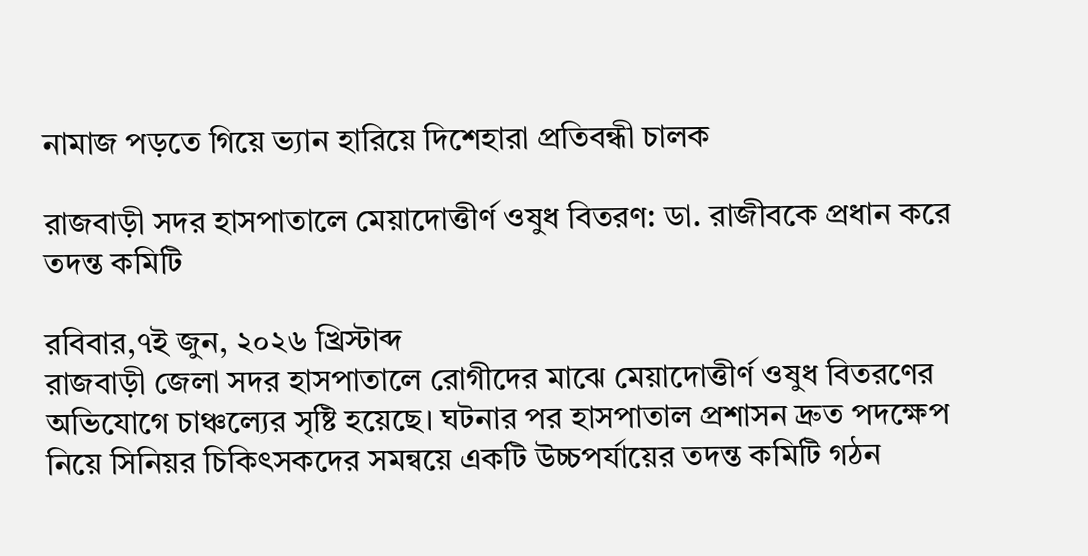নামাজ পড়তে গিয়ে ভ্যান হারিয়ে দিশেহারা প্রতিবন্ধী চালক

রাজবাড়ী সদর হাসপাতালে মেয়াদোত্তীর্ণ ওষুধ বিতরণ: ডা. রাজীবকে প্রধান করে তদন্ত কমিটি

রবিবার,৭ই জুন, ২০২৬ খ্রিস্টাব্দ
রাজবাড়ী জেলা সদর হাসপাতালে রোগীদের মাঝে মেয়াদোত্তীর্ণ ওষুধ বিতরণের অভিযোগে চাঞ্চল্যের সৃষ্টি হয়েছে। ঘটনার পর হাসপাতাল প্রশাসন দ্রুত পদক্ষেপ নিয়ে সিনিয়র চিকিৎসকদের সমন্বয়ে একটি উচ্চপর্যায়ের তদন্ত কমিটি গঠন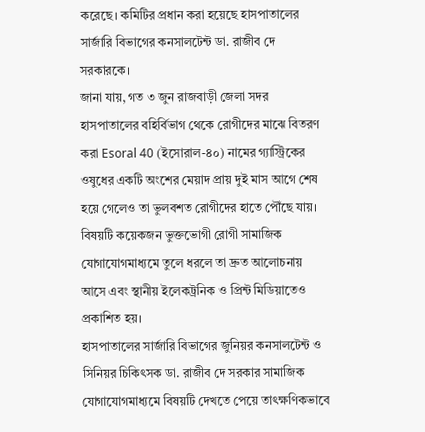করেছে। কমিটির প্রধান করা হয়েছে হাসপাতালের সার্জারি বিভাগের কনসালটেন্ট ডা. রাজীব দে সরকারকে।
জানা যায়, গত ৩ জুন রাজবাড়ী জেলা সদর হাসপাতালের বহির্বিভাগ থেকে রোগীদের মাঝে বিতরণ করা Esoral 40 (ইসোরাল-৪০) নামের গ্যাস্ট্রিকের ওষুধের একটি অংশের মেয়াদ প্রায় দুই মাস আগে শেষ হয়ে গেলেও তা ভুলবশত রোগীদের হাতে পৌঁছে যায়। বিষয়টি কয়েকজন ভুক্তভোগী রোগী সামাজিক যোগাযোগমাধ্যমে তুলে ধরলে তা দ্রুত আলোচনায় আসে এবং স্থানীয় ইলেকট্রনিক ও প্রিন্ট মিডিয়াতেও প্রকাশিত হয়।
হাসপাতালের সার্জারি বিভাগের জুনিয়র কনসালটেন্ট ও সিনিয়র চিকিৎসক ডা. রাজীব দে সরকার সামাজিক যোগাযোগমাধ্যমে বিষয়টি দেখতে পেয়ে তাৎক্ষণিকভাবে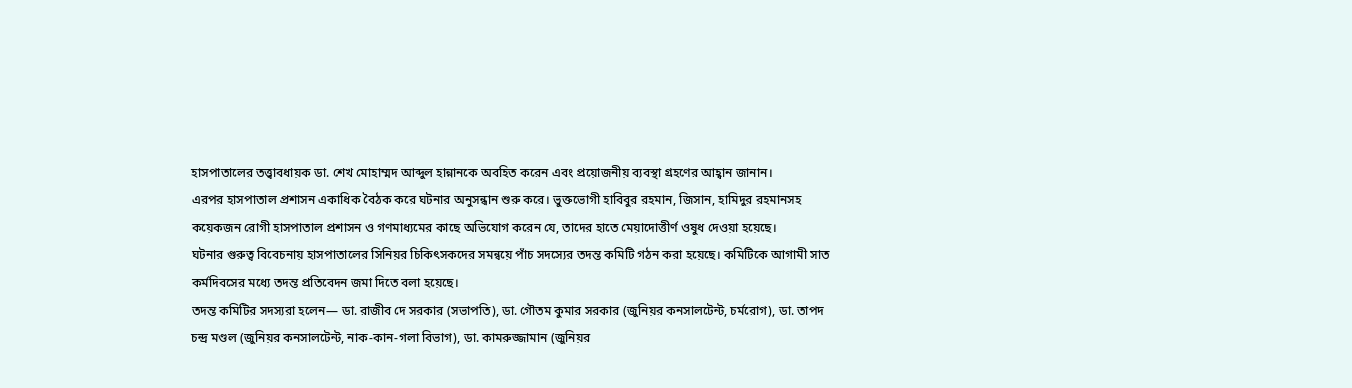হাসপাতালের তত্ত্বাবধায়ক ডা. শেখ মোহাম্মদ আব্দুল হান্নানকে অবহিত করেন এবং প্রয়োজনীয় ব্যবস্থা গ্রহণের আহ্বান জানান।
এরপর হাসপাতাল প্রশাসন একাধিক বৈঠক করে ঘটনার অনুসন্ধান শুরু করে। ভুক্তভোগী হাবিবুর রহমান, জিসান, হামিদুর রহমানসহ কয়েকজন রোগী হাসপাতাল প্রশাসন ও গণমাধ্যমের কাছে অভিযোগ করেন যে, তাদের হাতে মেয়াদোত্তীর্ণ ওষুধ দেওয়া হয়েছে।
ঘটনার গুরুত্ব বিবেচনায় হাসপাতালের সিনিয়র চিকিৎসকদের সমন্বয়ে পাঁচ সদস্যের তদন্ত কমিটি গঠন করা হয়েছে। কমিটিকে আগামী সাত কর্মদিবসের মধ্যে তদন্ত প্রতিবেদন জমা দিতে বলা হয়েছে।
তদন্ত কমিটির সদস্যরা হলেন— ডা. রাজীব দে সরকার (সভাপতি), ডা. গৌতম কুমার সরকার (জুনিয়র কনসালটেন্ট, চর্মরোগ), ডা. তাপদ চন্দ্র মণ্ডল (জুনিয়র কনসালটেন্ট, নাক-কান-গলা বিভাগ), ডা. কামরুজ্জামান (জুনিয়র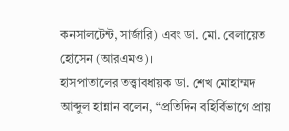কনসালটেন্ট, সার্জারি) এবং ডা. মো. বেলায়েত হোসেন (আরএমও)।
হাসপাতালের তত্ত্বাবধায়ক ডা. শেখ মোহাম্মদ আব্দুল হান্নান বলেন, “প্রতিদিন বহির্বিভাগে প্রায়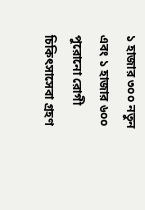১ হাজার ৩০০ নতুন এবং ১ হাজার ৬০০ পুরোনো রোগী চিকিৎসাসেবা গ্রহণ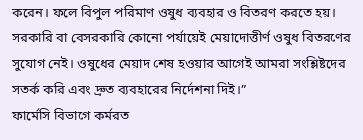করেন। ফলে বিপুল পরিমাণ ওষুধ ব্যবহার ও বিতরণ করতে হয়। সরকারি বা বেসরকারি কোনো পর্যায়েই মেয়াদোত্তীর্ণ ওষুধ বিতরণের সুযোগ নেই। ওষুধের মেয়াদ শেষ হওয়ার আগেই আমরা সংশ্লিষ্টদের সতর্ক করি এবং দ্রুত ব্যবহারের নির্দেশনা দিই।”
ফার্মেসি বিভাগে কর্মরত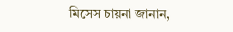মিসেস চায়না জানান,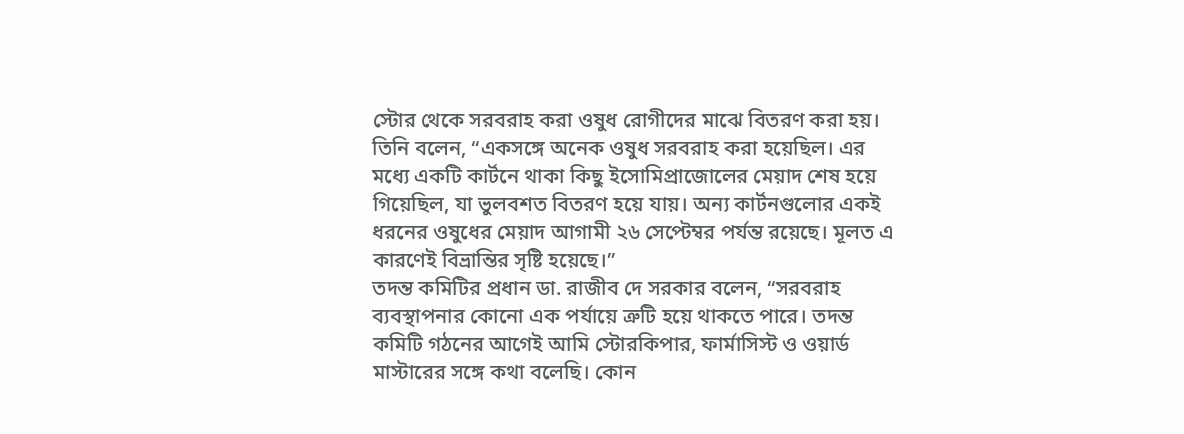স্টোর থেকে সরবরাহ করা ওষুধ রোগীদের মাঝে বিতরণ করা হয়। তিনি বলেন, “একসঙ্গে অনেক ওষুধ সরবরাহ করা হয়েছিল। এর মধ্যে একটি কার্টনে থাকা কিছু ইসোমিপ্রাজোলের মেয়াদ শেষ হয়ে গিয়েছিল, যা ভুলবশত বিতরণ হয়ে যায়। অন্য কার্টনগুলোর একই ধরনের ওষুধের মেয়াদ আগামী ২৬ সেপ্টেম্বর পর্যন্ত রয়েছে। মূলত এ কারণেই বিভ্রান্তির সৃষ্টি হয়েছে।”
তদন্ত কমিটির প্রধান ডা. রাজীব দে সরকার বলেন, “সরবরাহ ব্যবস্থাপনার কোনো এক পর্যায়ে ত্রুটি হয়ে থাকতে পারে। তদন্ত কমিটি গঠনের আগেই আমি স্টোরকিপার, ফার্মাসিস্ট ও ওয়ার্ড মাস্টারের সঙ্গে কথা বলেছি। কোন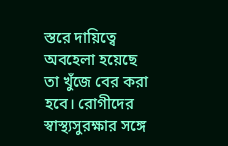স্তরে দায়িত্বে অবহেলা হয়েছে তা খুঁজে বের করা হবে। রোগীদের স্বাস্থ্যসুরক্ষার সঙ্গে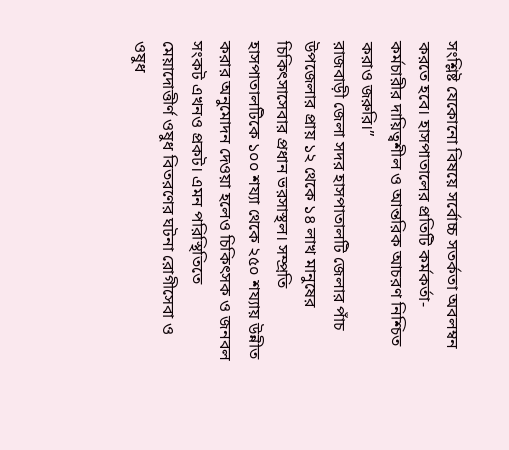সংশ্লিষ্ট যেকোনো বিষয়ে সর্বোচ্চ সতর্কতা অবলম্বন করতে হবে। হাসপাতালের প্রতিটি কর্মকর্তা-কর্মচারীর দায়িত্বশীল ও আন্তরিক আচরণ নিশ্চিত করাও জরুরি।”
রাজবাড়ী জেলা সদর হাসপাতালটি জেলার পাঁচ উপজেলার প্রায় ১২ থেকে ১৪ লাখ মানুষের চিকিৎসাসেবার প্রধান ভরসাস্থল। সম্প্রতি হাসপাতালটিকে ১০০ শয্যা থেকে ২৫০ শয্যায় উন্নীত করার অনুমোদন দেওয়া হলেও চিকিৎসক ও জনবল সংকট এখনও প্রকট। এমন পরিস্থিতিতে মেয়াদোত্তীর্ণ ওষুধ বিতরণের ঘটনা রোগীসেবা ও ওষুধ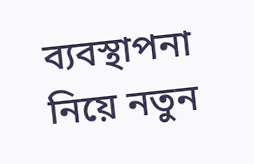ব্যবস্থাপনা নিয়ে নতুন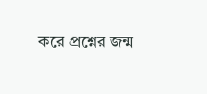করে প্রশ্নের জন্ম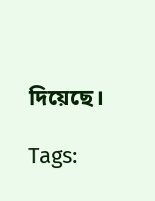দিয়েছে।

Tags: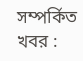সম্পর্কিত খবর :